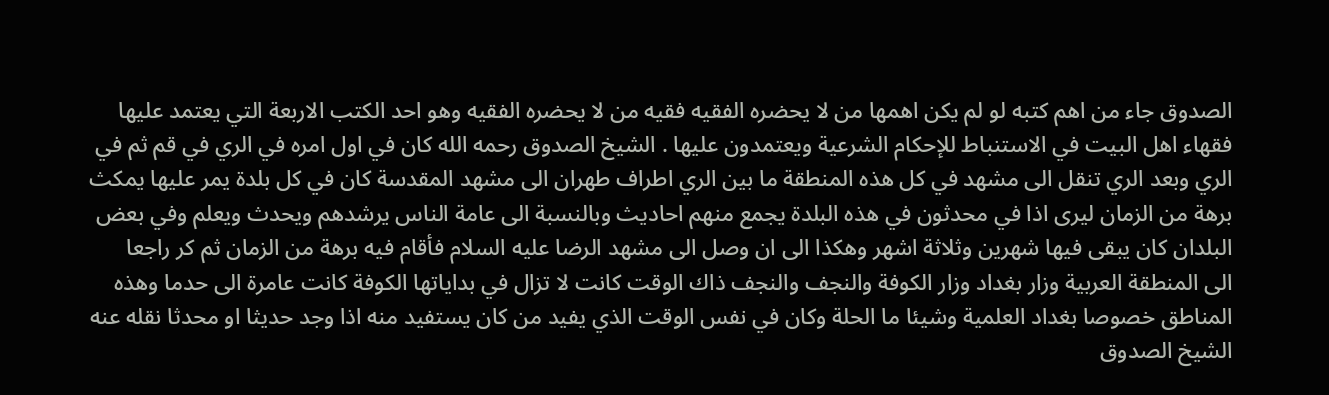الصدوق جاء من اهم كتبه لو لم يكن اهمها من لا يحضره الفقيه فقيه من لا يحضره الفقيه وهو احد الكتب الاربعة التي يعتمد عليها فقهاء اهل البيت في الاستنباط للإحكام الشرعية ويعتمدون عليها . الشيخ الصدوق رحمه الله كان في اول امره في الري في قم ثم في الري وبعد الري تنقل الى مشهد في كل هذه المنطقة ما بين الري اطراف طهران الى مشهد المقدسة كان في كل بلدة يمر عليها يمكث برهة من الزمان ليرى اذا في محدثون في هذه البلدة يجمع منهم احاديث وبالنسبة الى عامة الناس يرشدهم ويحدث ويعلم وفي بعض البلدان كان يبقى فيها شهرين وثلاثة اشهر وهكذا الى ان وصل الى مشهد الرضا عليه السلام فأقام فيه برهة من الزمان ثم كر راجعا
الى المنطقة العربية وزار بغداد وزار الكوفة والنجف والنجف ذاك الوقت كانت لا تزال في بداياتها الكوفة كانت عامرة الى حدما وهذه المناطق خصوصا بغداد العلمية وشيئا ما الحلة وكان في نفس الوقت الذي يفيد من كان يستفيد منه اذا وجد حديثا او محدثا نقله عنه الشيخ الصدوق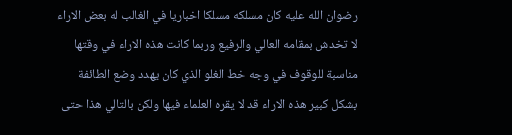رضوان الله عليه كان مسلكه مسلكا اخباريا في الغالب له بعض الاراء لا تخدش بمقامه العالي والرفيع وربما كانت هذه الاراء في وقتها مناسبة للوقوف في وجه خط الغلو الذي كان يهدد وضع الطائفة بشكل كبير هذه الاراء قد لا يقره العلماء فيها ولكن بالتالي هذا حتى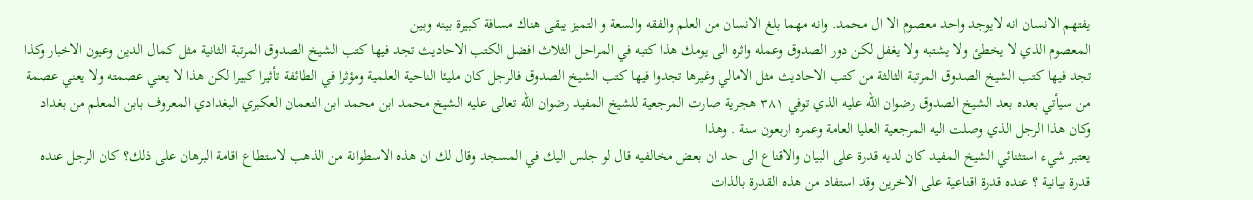يفتهم الانسان انه لايوجد واحد معصوم الا ال محمد. وانه مهما بلغ الانسان من العلم والفقه والسعة و التميز يبقى هناك مسافة كبيرة بينه وبين
المعصوم الذي لا يخطئ ولا يشتبه ولا يغفل لكن دور الصدوق وعمله واثره الى يومك هذا كتبه في المراحل الثلاث افضل الكتب الاحاديث تجد فيها كتب الشيخ الصدوق المرتبة الثانية مثل كمال الدين وعيون الاخبار وكذا تجد فيها كتب الشيخ الصدوق المرتبة الثالثة من كتب الاحاديث مثل الامالي وغيرها تجدوا فيها كتب الشيخ الصدوق فالرجل كان مليئا الناحية العلمية ومؤثرا في الطائفة تأثيرا كبيرا لكن هذا لا يعني عصمته ولا يعني عصمة من سيأتي بعده بعد الشيخ الصدوق رضوان الله عليه الذي توفي ٣٨١ هجرية صارت المرجعية للشيخ المفيد رضوان الله تعالى عليه الشيخ محمد ابن محمد ابن النعمان العكبري البغدادي المعروف بابن المعلم من بغداد وكان هذا الرجل الذي وصلت اليه المرجعية العليا العامة وعمره اربعون سنة . وهذا
يعتبر شيء استثنائي الشيخ المفيد كان لديه قدرة على البيان والاقناع الى حد ان بعض مخالفيه قال لو جلس اليك في المسجد وقال لك ان هذه الاسطوانة من الذهب لاستطاع اقامة البرهان على ذلك؟ كان الرجل عنده قدرة بيانية ؟ عنده قدرة اقناعية على الاخرين وقد استفاد من هذه القدرة بالذات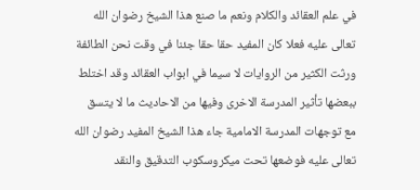في علم العقائد والكلام ونعم ما صنع هذا الشيخ رضوان الله تعالى عليه فعلا كان المفيد حقا حقا جئنا في وقت نحن الطائفة ورثت الكثير من الروايات لا سيما في ابواب العقائد وقد اختلط ببعضها تأثير المدرسة الاخرى وفيها من الاحاديث ما لا يتسق مع توجهات المدرسة الامامية جاء هذا الشيخ المفيد رضوان الله تعالى عليه فوضعها تحت ميكروسكوب التدقيق والنقد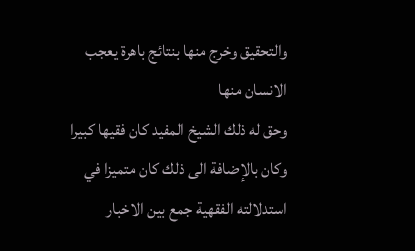والتحقيق وخرج منها بنتائج باهرة يعجب الانسان منها
وحق له ذلك الشيخ المفيد كان فقيها كبيرا وكان بالإضافة الى ذلك كان متميزا في استدلالته الفقهية جمع بين الاخبار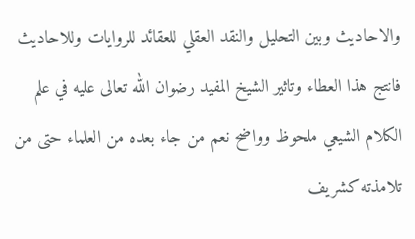والاحاديث وبين التحليل والنقد العقلي للعقائد للروايات وللاحاديث فانتج هذا العطاء وتاثير الشيخ المفيد رضوان الله تعالى عليه في علم الكلام الشيعي ملحوظ وواضح نعم من جاء بعده من العلماء حتى من تلامذته كشريف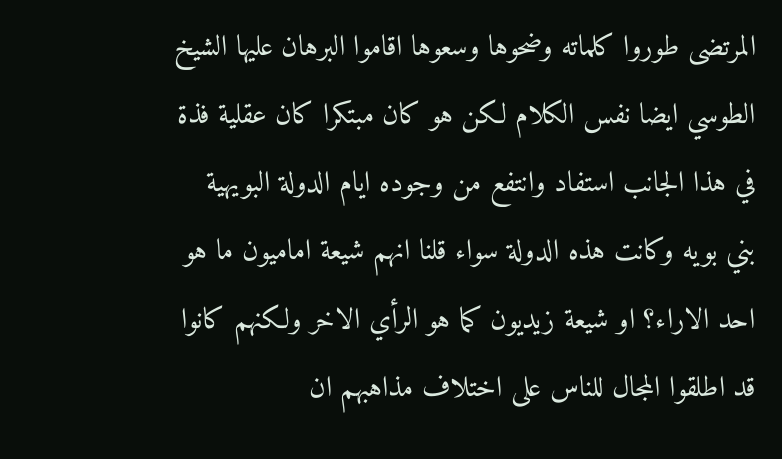المرتضى طوروا كلماته وضحوها وسعوها اقاموا البرهان عليها الشيخ الطوسي ايضا نفس الكلام لكن هو كان مبتكرا كان عقلية فذة في هذا الجانب استفاد وانتفع من وجوده ايام الدولة البويهية بني بويه وكانت هذه الدولة سواء قلنا انهم شيعة اماميون ما هو احد الاراء؟ او شيعة زيديون كما هو الرأي الاخر ولكنهم كانوا قد اطلقوا المجال للناس على اختلاف مذاهبهم ان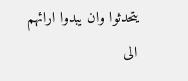يتحدثوا وان يبدوا ارائهم الى